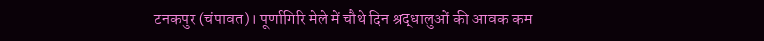टनकपुर (चंपावत)। पूर्णागिरि मेले में चौथे दिन श्रद्धालुओं की आवक कम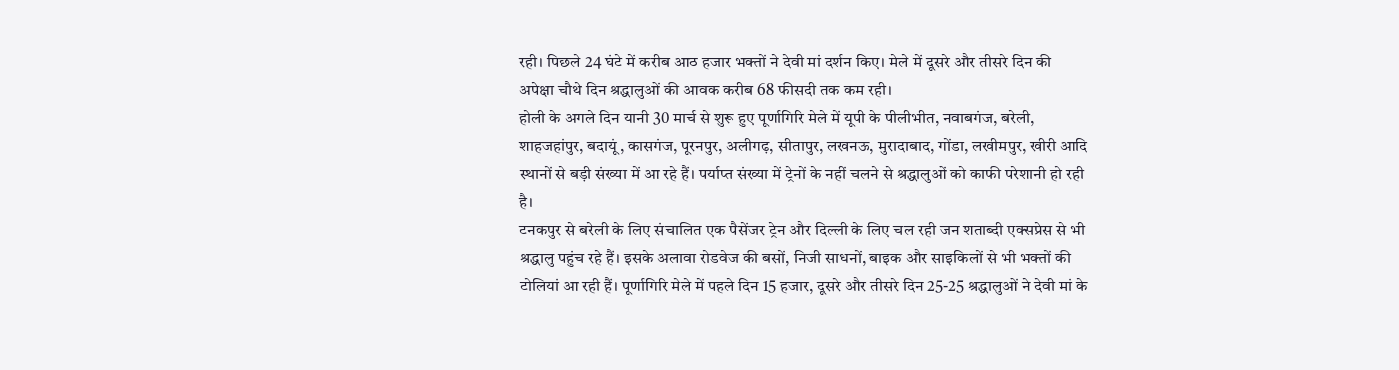रही। पिछले 24 घंटे में करीब आठ हजार भक्तों ने देवी मां दर्शन किए। मेले में दूसरे और तीसरे दिन की अपेक्षा चौथे दिन श्रद्धालुओं की आवक करीब 68 फीसदी तक कम रही।
होली के अगले दिन यानी 30 मार्च से शुरू हुए पूर्णागिरि मेले में यूपी के पीलीभीत, नवाबगंज, बरेली, शाहजहांपुर, बदायूं, कासगंज, पूरनपुर, अलीगढ़, सीतापुर, लखनऊ, मुरादाबाद, गोंडा, लखीमपुर, खीरी आदि स्थानों से बड़ी संख्या में आ रहे हैं। पर्याप्त संख्या में ट्रेनों के नहीं चलने से श्रद्धालुओं को काफी परेशानी हो रही है।
टनकपुर से बरेली के लिए संचालित एक पैसेंजर ट्रेन और दिल्ली के लिए चल रही जन शताब्दी एक्सप्रेस से भी श्रद्धालु पहुंच रहे हैं। इसके अलावा रोडवेज की बसों, निजी साधनों, बाइक और साइकिलों से भी भक्तों की टोलियां आ रही हैं। पूर्णागिरि मेले में पहले दिन 15 हजार, दूसरे और तीसरे दिन 25-25 श्रद्धालुओं ने देवी मां के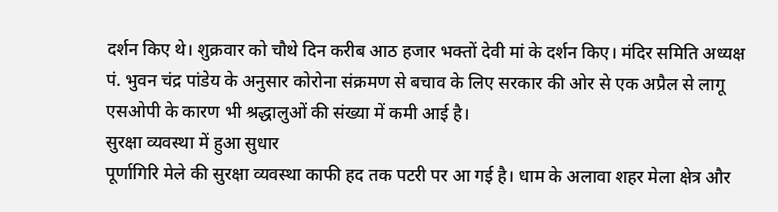दर्शन किए थे। शुक्रवार को चौथे दिन करीब आठ हजार भक्तों देवी मां के दर्शन किए। मंदिर समिति अध्यक्ष पं. भुवन चंद्र पांडेय के अनुसार कोरोना संक्रमण से बचाव के लिए सरकार की ओर से एक अप्रैल से लागू एसओपी के कारण भी श्रद्धालुओं की संख्या में कमी आई है।
सुरक्षा व्यवस्था में हुआ सुधार
पूर्णागिरि मेले की सुरक्षा व्यवस्था काफी हद तक पटरी पर आ गई है। धाम के अलावा शहर मेला क्षेत्र और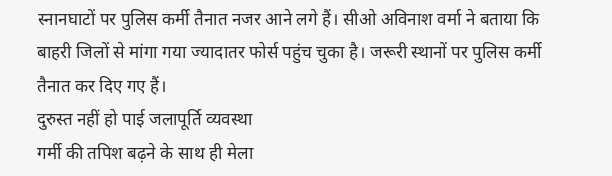स्नानघाटों पर पुलिस कर्मी तैनात नजर आने लगे हैं। सीओ अविनाश वर्मा ने बताया कि बाहरी जिलों से मांगा गया ज्यादातर फोर्स पहुंच चुका है। जरूरी स्थानों पर पुलिस कर्मी तैनात कर दिए गए हैं।
दुरुस्त नहीं हो पाई जलापूर्ति व्यवस्था
गर्मी की तपिश बढ़ने के साथ ही मेला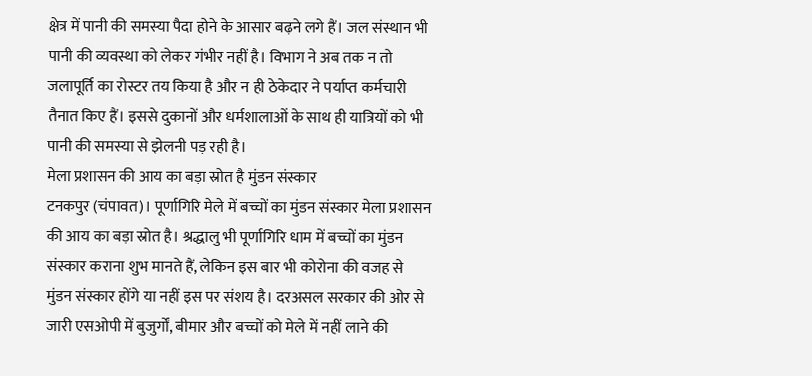क्षेत्र में पानी की समस्या पैदा होने के आसार बढ़ने लगे हैं। जल संस्थान भी पानी की व्यवस्था को लेकर गंभीर नहीं है। विभाग ने अब तक न तो जलापूर्ति का रोस्टर तय किया है और न ही ठेकेदार ने पर्याप्त कर्मचारी तैनात किए हैं। इससे दुकानों और धर्मशालाओं के साथ ही यात्रियों को भी पानी की समस्या से झेलनी पड़ रही है।
मेला प्रशासन की आय का बड़ा स्रोत है मुंडन संस्कार
टनकपुर (चंपावत)। पूर्णागिरि मेले में बच्चों का मुंडन संस्कार मेला प्रशासन की आय का बड़ा स्रोत है। श्रद्धालु भी पूर्णागिरि धाम में बच्चों का मुंडन संस्कार कराना शुभ मानते हैं, लेकिन इस बार भी कोरोना की वजह से मुंडन संस्कार होंगे या नहीं इस पर संशय है। दरअसल सरकार की ओर से जारी एसओपी में बुजुर्गों, बीमार और बच्चों को मेले में नहीं लाने की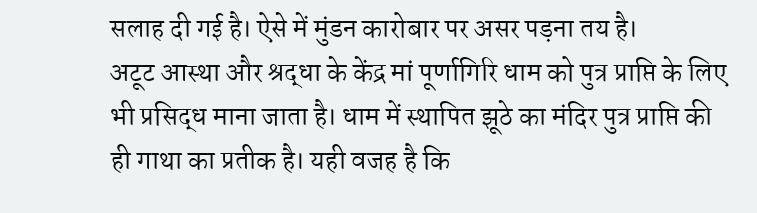सलाह दी गई है। ऐसे में मुंडन कारोबार पर असर पड़ना तय है।
अटूट आस्था और श्रद्धा के केंद्र मां पूर्णागिरि धाम को पुत्र प्राप्ति के लिए भी प्रसिद्ध माना जाता है। धाम में स्थापित झूठे का मंदिर पुत्र प्राप्ति की ही गाथा का प्रतीक है। यही वजह है कि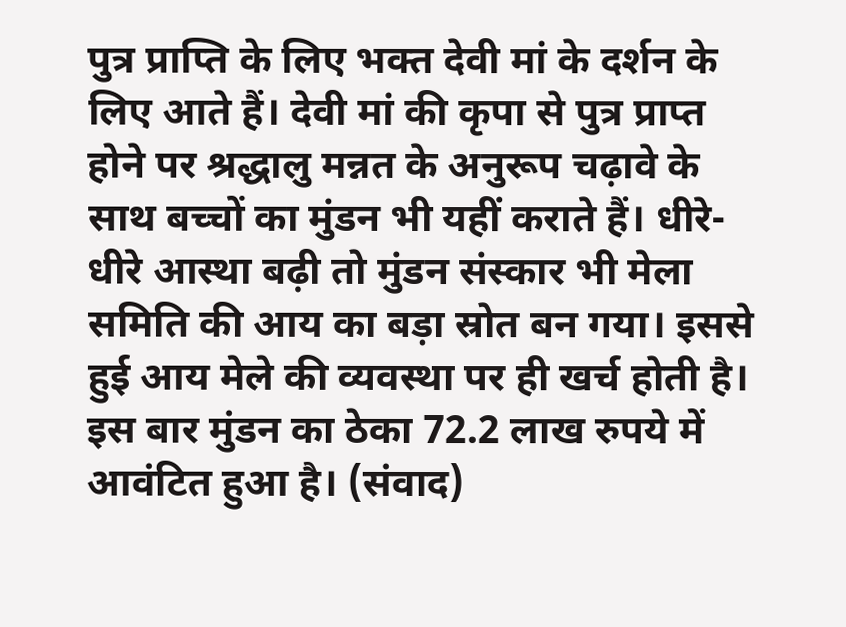पुत्र प्राप्ति के लिए भक्त देवी मां के दर्शन के लिए आते हैं। देवी मां की कृपा से पुत्र प्राप्त होने पर श्रद्धालु मन्नत के अनुरूप चढ़ावे के साथ बच्चों का मुंडन भी यहीं कराते हैं। धीरे-धीरे आस्था बढ़ी तो मुंडन संस्कार भी मेला समिति की आय का बड़ा स्रोत बन गया। इससे हुई आय मेले की व्यवस्था पर ही खर्च होती है। इस बार मुंडन का ठेका 72.2 लाख रुपये में आवंटित हुआ है। (संवाद)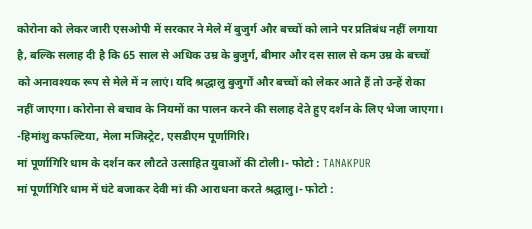कोरोना को लेकर जारी एसओपी में सरकार ने मेले में बुजुर्ग और बच्चों को लाने पर प्रतिबंध नहीं लगाया है, बल्कि सलाह दी है कि 65 साल से अधिक उम्र के बुजुर्ग, बीमार और दस साल से कम उम्र के बच्चों को अनावश्यक रूप से मेले में न लाएं। यदि श्रद्धालु बुजुर्गों और बच्चों को लेकर आते हैं तो उन्हें रोका नहीं जाएगा। कोरोना से बचाव के नियमों का पालन करने की सलाह देते हुए दर्शन के लिए भेजा जाएगा। -हिमांशु कफल्टिया, मेला मजिस्ट्रेट, एसडीएम पूर्णागिरि।
मां पूर्णागिरि धाम के दर्शन कर लौटते उत्साहित युवाओं की टोली।- फोटो : TANAKPUR
मां पूर्णागिरि धाम में घंटे बजाकर देवी मां की आराधना करते श्रद्घालु।- फोटो :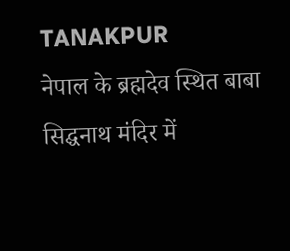TANAKPUR
नेपाल के ब्रह्मदेव स्थित बाबा सिद्घनाथ मंदिर में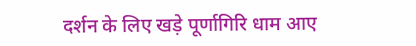दर्शन के लिए खड़े पूर्णागिरि धाम आए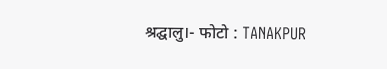श्रद्घालु।- फोटो : TANAKPUR